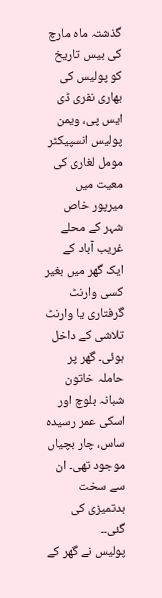گذشتہ ماہ مارچ کی بیس تاریخ کو پولیس کی بھاری نفری ڈی ایس پی، ویمن پولیس انسپیکٹر مومل لغاری کی معیت میں میرپور خاص شہر کے محلے غریب آباد کے ایک گھر میں بغیر کسی وارنٹ گرفتاری یا وارنٹ تلاشی کے داخل ہوئی۔ گھر پر حاملہ خاتون شبانہ بلوچ اور اسکی عمر رسیدہ ساس، چار بچیاں موجود تھی۔ ان سے سخت بدتمیزی کی گئی۔۔
پولیس نے گھر کے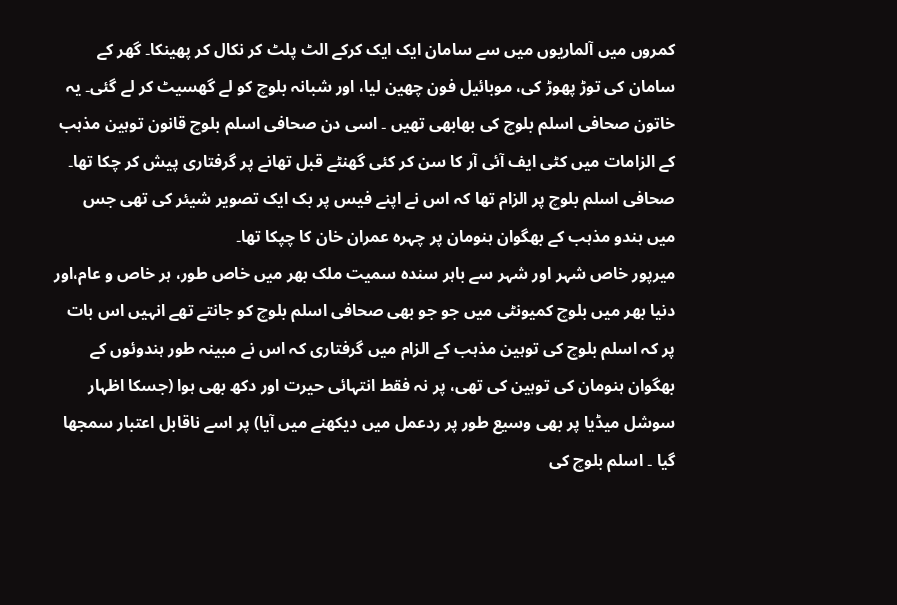کمروں میں آلماریوں میں سے سامان ایک ایک کرکے الٹ پلٹ کر نکال کر پھینکا۔ گھر کے سامان کی توڑ پھوڑ کی، موبائیل فون چھین لیا، اور شبانہ بلوچ کو لے گھسیٹ کر لے گئی۔ یہ خاتون صحافی اسلم بلوچ کی بھابھی تھیں ۔ اسی دن صحافی اسلم بلوچ قانون توہین مذہب کے الزامات میں کٹی ایف آئی آر کا سن کر کئی گھنٹے قبل تھانے پر گرفتاری پیش کر چکا تھا۔ صحافی اسلم بلوچ پر الزام تھا کہ اس نے اپنے فیس پر بک ایک تصویر شیئر کی تھی جس میں ہندو مذہب کے بھگوان ہنومان پر چہرہ عمران خان کا چپکا تھا۔
میرپور خاص شہر اور شہر سے باہر سندہ سمیت ملک بھر میں خاص طور، ہر خاص و عام،اور دنیا بھر میں بلوچ کمیونٹی میں جو جو بھی صحافی اسلم بلوچ کو جانتے تھے انہیں اس بات پر کہ اسلم بلوچ کی توہین مذہب کے الزام میں گرفتاری کہ اس نے مبینہ طور ہندوئوں کے بھگوان ہنومان کی توہین کی تھی، پر نہ فقط انتہائی حیرت اور دکھ بھی ہوا (جسکا اظہار سوشل میڈیا پر بھی وسیع طور پر ردعمل میں دیکھنے میں آیا) پر اسے ناقابل اعتبار سمجھا گیا ۔ اسلم بلوچ کی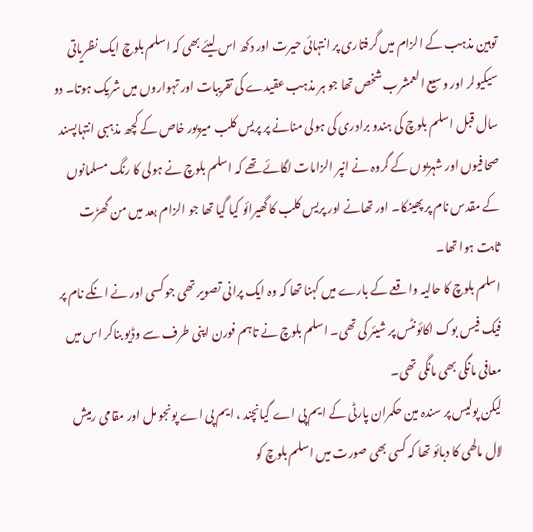توہین مذہب کے الزام میں گرفتاری پر انتہائی حیرت اور دکھ اس لیئے بھی کہ اسلم بلوچ ایک نظریاتی سیکیولر اور وسیع العمشرب شخص تھا جو ہر مذہب عقیدے کی تقریبات اور تہواروں میں شریک ہوتا۔ دو سال قبل اسلم بلوچ کی ہندو برادری کی ہولی منانے پر پریس کلب میرپور خاص کے کچھ مذہبی انتہاپسند صحافیوں اور شہریوں کے گروہ نے انپر الزامات لگائے تھے کہ اسلم بلوچ نے ہولی کا رنگ مسلمانوں کے مقدس نام پر پھینکا۔ اور تھانے اور پریس کلب کا گھیرائو کیا گیا تھا جو الزام بعد میں من گھڑت ثابت ہوا تھا۔
اسلم بلوچ کا حالیہ واقعے کے بارے میں کہنا تھا کہ وہ ایک پرانی تصویر تھی جو کسی اور نے انکے نام پر فیک فیس بوک اکائونٹس پر شیئر کی تھی۔ اسلم بلوچ نے تاہم فورن اپنی طرف سے وڈیو بناکر اس میں معافی مانگی بھی مانگی تھی۔
لیکن پولیس پر سندہ مین حکمران پارٹی کے ایم پی اے گیانچند ، ایم پی اے پونجو مل اور مقامی رمیش لال مالھی کا دبائو تھا کہ کسی بھی صورت میں اسلم بلوچ کو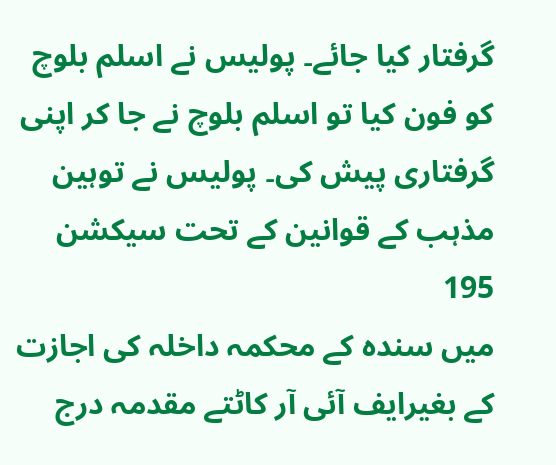گرفتار کیا جائے۔ پولیس نے اسلم بلوچ کو فون کیا تو اسلم بلوچ نے جا کر اپنی گرفتاری پیش کی۔ پولیس نے توہین مذہب کے قوانین کے تحت سیکشن 195
میں سندہ کے محکمہ داخلہ کی اجازت کے بغیرایف آئی آر کاٹتے مقدمہ درج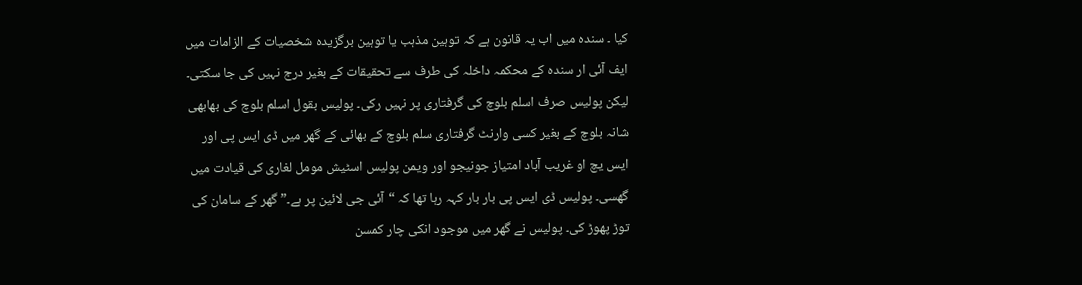کیا ۔ سندہ میں اب یہ قانون ہے کہ توہین مذہب یا توہین برگزیدہ شخصیات کے الزامات میں ایف آئی ار سندہ کے محکمہ داخلہ کی طرف سے تحقیقات کے بغیر درج نہیں کی جا سکتی۔
لیکن پولیس صرف اسلم بلوچ کی گرفتاری پر نہیں رکی۔ پولیس بقول اسلم بلوچ کی بھابھی شانہ بلوچ کے بغیر کسی وارنٹ گرفتاری سلم بلوچ کے بھائی کے گھر میں ڈی ایس پی اور ایس یچ او غریب آباد امتیاز جونیجو اور ویمن پولیس اسٹیش مومل لغاری کی قیادت میں گھسی۔ پولیس ڈی ایس پی بار بار کہہ رہا تھا کہ “آئی جی لائین پر ہے۔” گھر کے سامان کی توڑ پھوڑ کی۔ پولیس نے گھر میں موجود انکی چار کمسن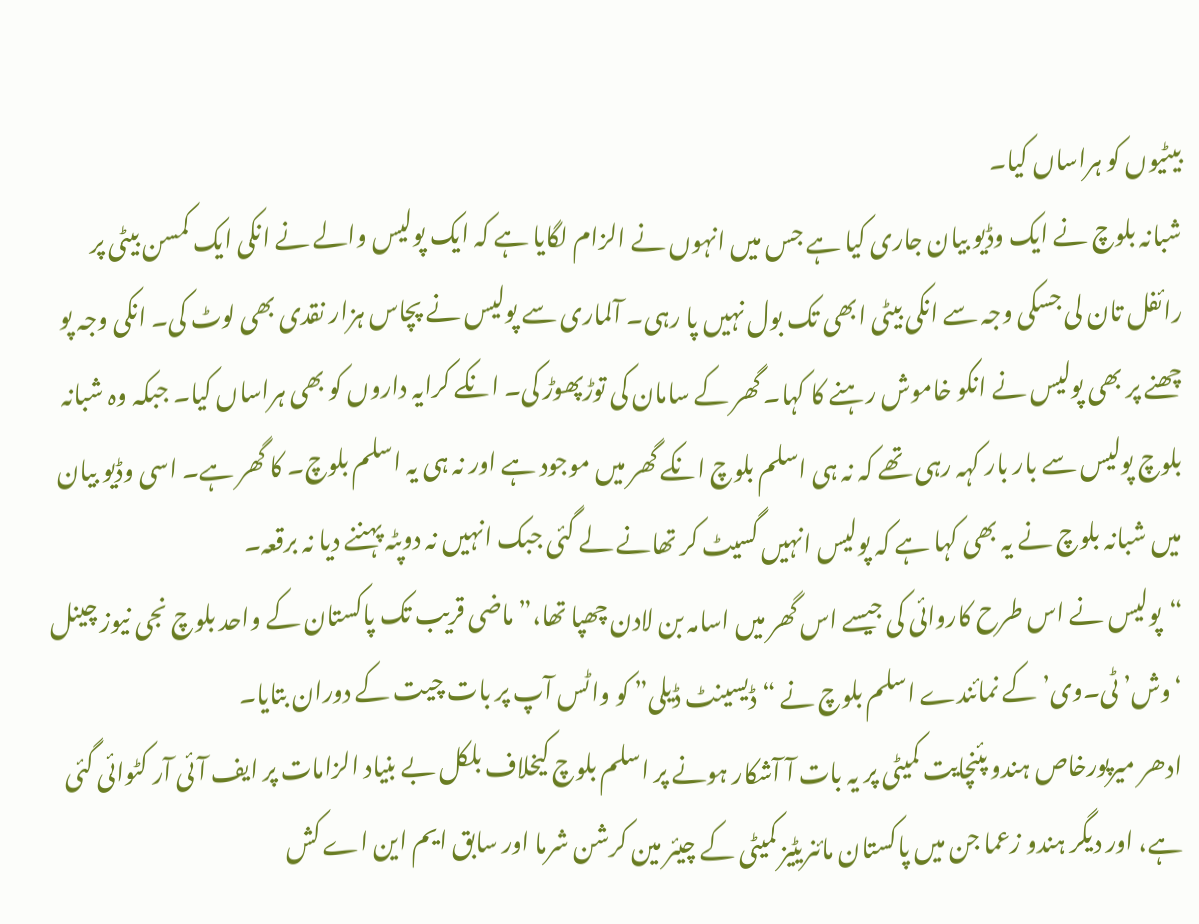بیٹیوں کو ہراساں کیا۔
شبانہ بلوچ نے ایک وڈیو بیان جاری کیا ہے جس میں انہوں نے الزام لگایا ہے کہ ایک پولیس والے نے انکی ایک کمسن بیٹی پر رائفل تان لی جسکی وجہ سے انکی بیٹی ابھی تک بول نہیں پا رہی۔ آلماری سے پولیس نے پچاس ہزار نقدی بھی لوٹ کی۔ انکی وجہ پو چھنے پر بھی پولیس نے انکو خاموش رہنے کا کہا۔ گھر کے سامان کی توڑپھوڑ کی۔ انکے کرایہ داروں کو بھی ہراساں کیا۔ جبکہ وہ شبانہ بلوچ پولیس سے بار بار کہہ رہی تھے کہ نہ ہی اسلم بلوچ انکے گھر میں موجود ہے اور نہ ہی یہ اسلم بلوچ۔ کا گھر ہے۔ اسی وڈیو بیان میں شبانہ بلوچ نے یہ بھی کہا ہے کہ پولیس انہیں گسیٹ کر تھانے لے گئی جبک انہیں نہ دوپٹہ پہننے دیا نہ برقعہ۔
“پولیس نے اس طرح کاروائی کی جیسے اس گھر میں اسامہ بن لادن چھپا تھا،” ماضی قریب تک پاکستان کے واحد بلوچ نجی نیوز چینل ‘وش’ ٹی۔وی’ کے نمائندے اسلم بلوچ نے “ڈیسینٹ ڈیلی” کو واٹس آپ پر بات چیت کے دوران بتایا۔
ادھر میرپورخاص ہندو پئنچایت کمیٹی پر یہ بات آ آشکار ہونے پر اسلم بلوچ کیخلاف بلکل بے بنیاد الزامات پر ایف آئی آر کٹوائی گئی ہے، اور دیگر ہندو زعما جن میں پاکستان مائنریٹیز کمیٹی کے چیئر مین کرشن شرما اور سابق ایم این اے کش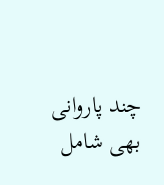چند پاروانی بھی شامل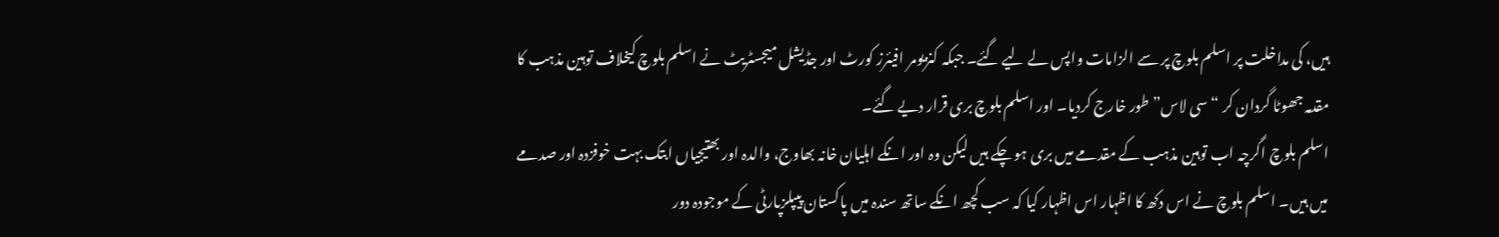ہیں، کی مداخلت پر اسلم بلوچ پر سے الزامات واپس لے لیے گئے۔ جبکہ کنزیومر افیئرز کورٹ اور جڈیشل میجسٹریٹ نے اسلم بلوچ کیخلاف توہین مذہب کا مقدمہ جھوٹا گردان کر “سی لاس” طور خارج کردیا۔ اور اسلم بلوچ بری قرار دیے گئے۔
اسلم بلوچ اگرچہ اب توہین مذہب کے مقدمے میں بری ہو چکے ہیں لیکن وہ اور انکے اہلیان خانہ بھاوج، والدہ اور بھتیجیاں ابتک بہت خوفزدہ اور صدمے میں ہیں۔ اسلم بلوچ نے اس دکھ کا اظہار اس اظہار کیا کہ سب کچھ انکے ساتھ سندہ میں پاکستان پیپلزپارٹی کے موجودہ دور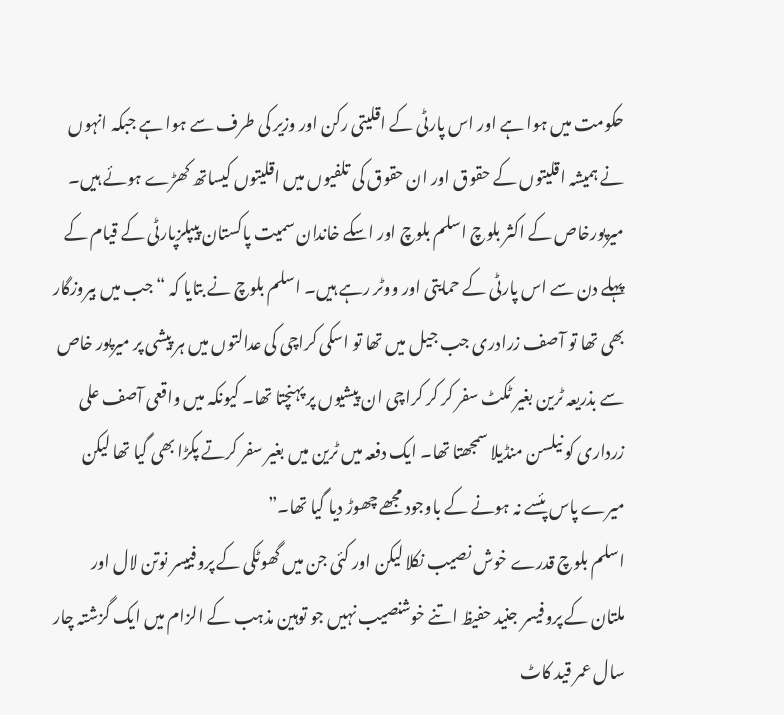حکومت میں ہوا ہے اور اس پارٹی کے اقلیتی رکن اور وزیر کی طرف سے ہوا ہے جبکہ انہوں نے ہمیشہ اقلیتوں کے حقوق اور ان حقوق کی تلفیوں میں اقلیتوں کیساتھ کھڑے ہوئے ہیں۔
میرپورخاص کے اکثر بلوچ اسلم بلوچ اور اسکے خاندان سمیت پاکستان پیپلزپارٹی کے قیام کے پہلے دن سے اس پارٹی کے حمایتی اور ووٹر رہے ہیں۔ اسلم بلوچ نے بتایا کہ “جب میں بیروزگار بھی تھا تو آصف زرادری جب جیل میں تھا تو اسکی کراچی کی عدالتوں میں ہر پیشی پر میرپور خاص سے بذریعہ ٹرین بغیر ٹکٹ سفر کر کر کراچی ان پیشیوں پر پہنچتا تھا۔ کیونکہ میں واقعی آصف علی زرداری کو نیلسن منڈیلا سمجھتا تھا۔ ایک دفعہ میں ٹرین میں بغیر سفر کرتے پکڑا بھی گیا تھا لیکن میرے پاس پئسے نہ ہونے کے باوجود مجھے چھوڑ دیا گیا تھا۔”
اسلم بلوچ قدرے خوش نصیب نکلا لیکن اور کئی جن میں گھوٹکی کے پروفییسر نوتن لال اور ملتان کے پروفیسر جنید حفیظ اتنے خوشنصیب نہیں جو توہین مذہب کے الزام میں ایک گزشتہ چار سال عمر قید کاٹ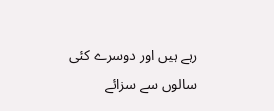رہے ہیں اور دوسرے کئی سالوں سے سزائے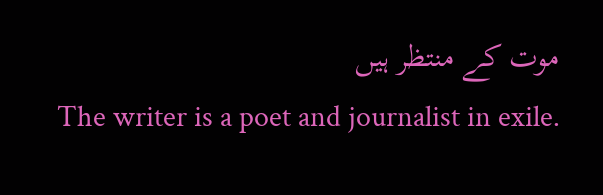موت کے منتظر ہیں
The writer is a poet and journalist in exile.